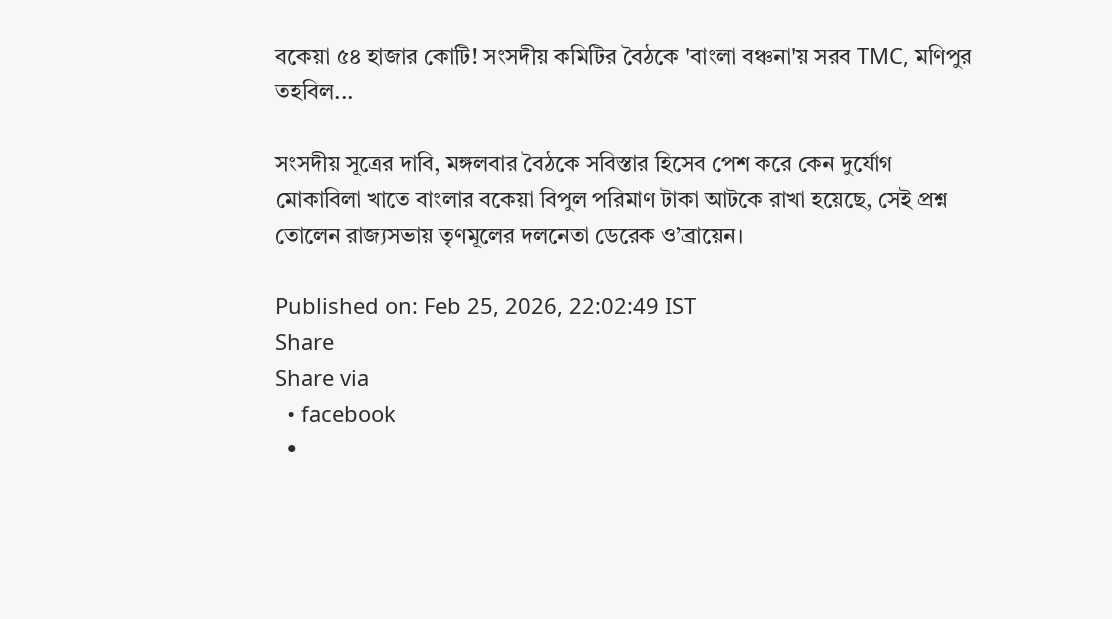বকেয়া ৫৪ হাজার কোটি! সংসদীয় কমিটির বৈঠকে 'বাংলা বঞ্চনা'য় সরব TMC, মণিপুর তহবিল...

সংসদীয় সূত্রের দাবি, মঙ্গলবার বৈঠকে সবিস্তার হিসেব পেশ করে কেন দুর্যোগ মোকাবিলা খাতে বাংলার বকেয়া বিপুল পরিমাণ টাকা আটকে রাখা হয়েছে, সেই প্রশ্ন তোলেন রাজ্যসভায় তৃণমূলের দলনেতা ডেরেক ও’ব্রায়েন।

Published on: Feb 25, 2026, 22:02:49 IST
Share
Share via
  • facebook
  •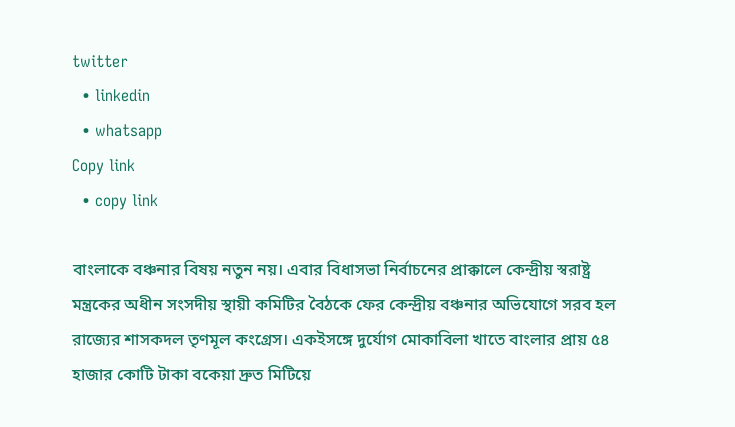twitter
  • linkedin
  • whatsapp
Copy link
  • copy link

বাংলাকে বঞ্চনার বিষয় নতুন নয়। এবার বিধাসভা নির্বাচনের প্রাক্কালে কেন্দ্রীয় স্বরাষ্ট্র মন্ত্রকের অধীন সংসদীয় স্থায়ী কমিটির বৈঠকে ফের কেন্দ্রীয় বঞ্চনার অভিযোগে সরব হল রাজ্যের শাসকদল তৃণমূল কংগ্রেস। একইসঙ্গে দুর্যোগ মোকাবিলা খাতে বাংলার প্রায় ৫৪ হাজার কোটি টাকা বকেয়া দ্রুত মিটিয়ে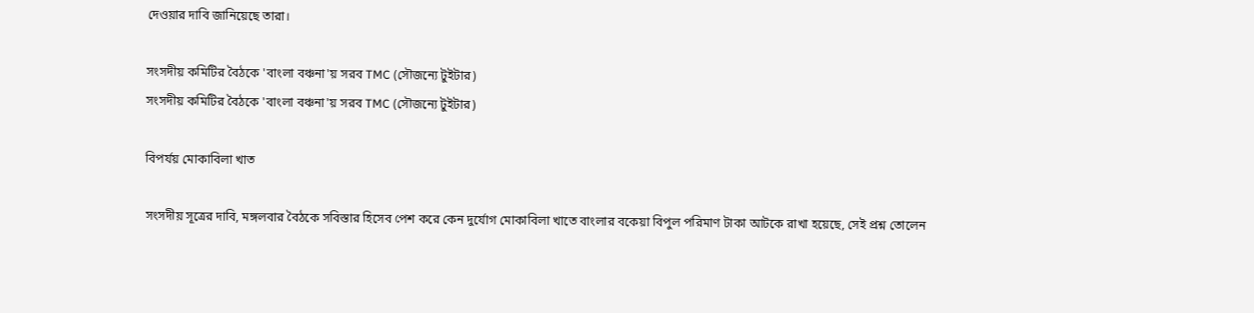দেওয়ার দাবি জানিয়েছে তারা।

সংসদীয় কমিটির বৈঠকে 'বাংলা বঞ্চনা'য় সরব TMC (সৌজন্যে টুইটার)
সংসদীয় কমিটির বৈঠকে 'বাংলা বঞ্চনা'য় সরব TMC (সৌজন্যে টুইটার)

বিপর্যয় মোকাবিলা খাত

সংসদীয় সূত্রের দাবি, মঙ্গলবার বৈঠকে সবিস্তার হিসেব পেশ করে কেন দুর্যোগ মোকাবিলা খাতে বাংলার বকেয়া বিপুল পরিমাণ টাকা আটকে রাখা হয়েছে, সেই প্রশ্ন তোলেন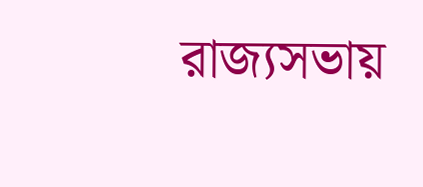রাজ্যসভায়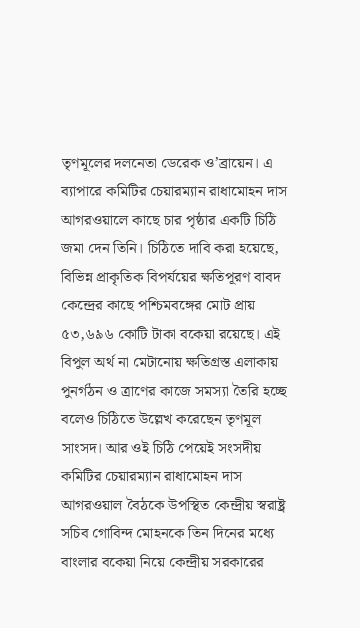তৃণমূলের দলনেতা ডেরেক ও’ব্রায়েন। এ ব্যাপারে কমিটির চেয়ারম্যান রাধামোহন দাস আগরওয়ালে কাছে চার পৃষ্ঠার একটি চিঠি জমা দেন তিনি। চিঠিতে দাবি করা হয়েছে, বিভিন্ন প্রাকৃতিক বিপর্যয়ের ক্ষতিপূরণ বাবদ কেন্দ্রের কাছে পশ্চিমবঙ্গের মোট প্রায় ৫৩,৬৯৬ কোটি টাকা বকেয়া রয়েছে। এই বিপুল অর্থ না মেটানোয় ক্ষতিগ্রস্ত এলাকায় পুনর্গঠন ও ত্রাণের কাজে সমস্যা তৈরি হচ্ছে বলেও চিঠিতে উল্লেখ করেছেন তৃণমূল সাংসদ। আর ওই চিঠি পেয়েই সংসদীয় কমিটির চেয়ারম্যান রাধামোহন দাস আগরওয়াল বৈঠকে উপস্থিত কেন্দ্রীয় স্বরাষ্ট্র সচিব গোবিন্দ মোহনকে তিন দিনের মধ্যে বাংলার বকেয়া নিয়ে কেন্দ্রীয় সরকারের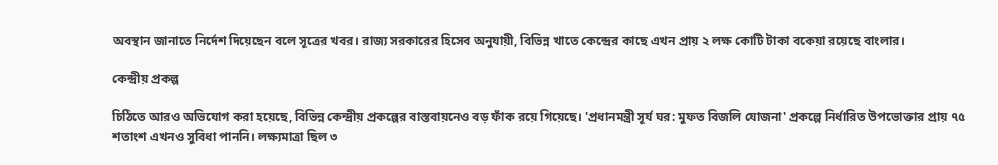অবস্থান জানাতে নির্দেশ দিয়েছেন বলে সূত্রের খবর। রাজ্য সরকারের হিসেব অনুযায়ী, বিভিন্ন খাতে কেন্দ্রের কাছে এখন প্রায় ২ লক্ষ কোটি টাকা বকেয়া রয়েছে বাংলার।

কেন্দ্রীয় প্রকল্প

চিঠিতে আরও অভিযোগ করা হয়েছে, বিভিন্ন কেন্দ্রীয় প্রকল্পের বাস্তবায়নেও বড় ফাঁক রয়ে গিয়েছে। 'প্রধানমন্ত্রী সূর্য ঘর: মুফত বিজলি যোজনা' প্রকল্পে নির্ধারিত উপভোক্তার প্রায় ৭৫ শতাংশ এখনও সুবিধা পাননি। লক্ষ্যমাত্রা ছিল ৩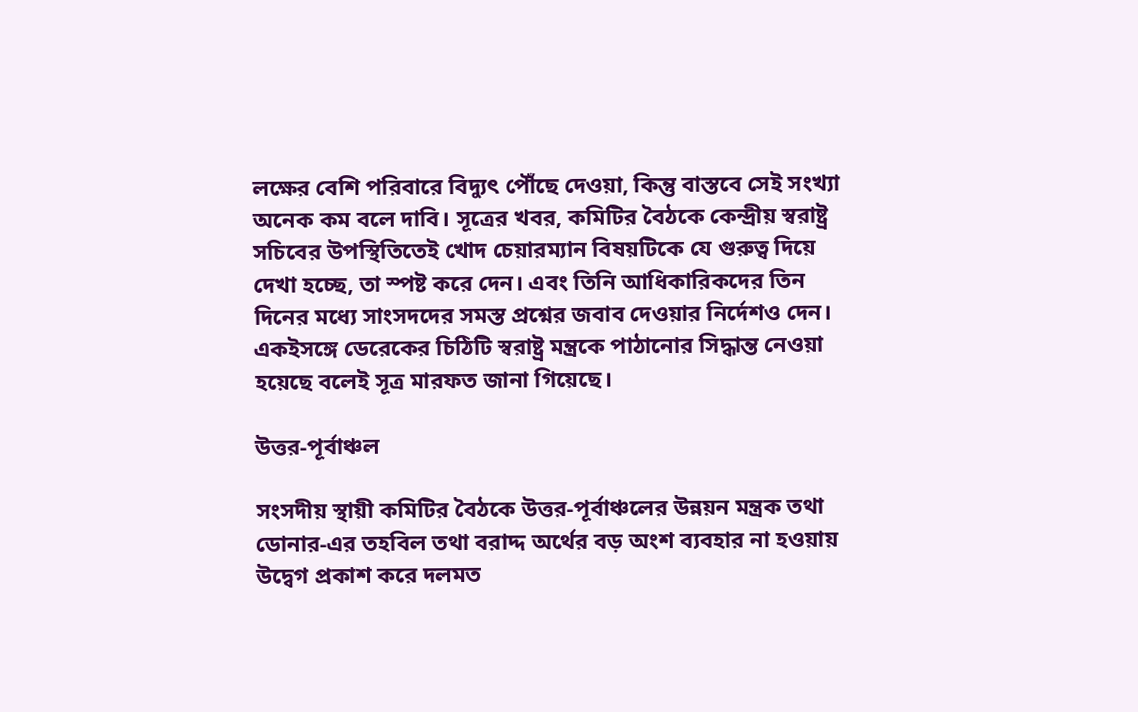লক্ষের বেশি পরিবারে বিদ্যুৎ পৌঁছে দেওয়া, কিন্তু বাস্তবে সেই সংখ্যা অনেক কম বলে দাবি। সূত্রের খবর, কমিটির বৈঠকে কেন্দ্রীয় স্বরাষ্ট্র সচিবের উপস্থিতিতেই খোদ চেয়ারম্যান বিষয়টিকে যে গুরুত্ব দিয়ে দেখা হচ্ছে, তা স্পষ্ট করে দেন। এবং তিনি আধিকারিকদের তিন দিনের মধ্যে সাংসদদের সমস্ত প্রশ্নের জবাব দেওয়ার নির্দেশও দেন। একইসঙ্গে ডেরেকের চিঠিটি স্বরাষ্ট্র মন্ত্রকে পাঠানোর সিদ্ধান্ত নেওয়া হয়েছে বলেই সূত্র মারফত জানা গিয়েছে।

উত্তর-পূর্বাঞ্চল

সংসদীয় স্থায়ী কমিটির বৈঠকে উত্তর-পূর্বাঞ্চলের উন্নয়ন মন্ত্রক তথা ডোনার-এর তহবিল তথা বরাদ্দ অর্থের বড় অংশ ব্যবহার না হওয়ায় উদ্বেগ প্রকাশ করে দলমত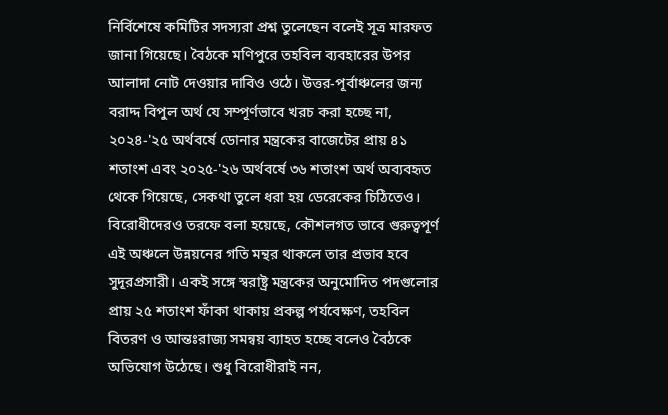নির্বিশেষে কমিটির সদস্যরা প্রশ্ন তুলেছেন বলেই সূত্র মারফত জানা গিয়েছে। বৈঠকে মণিপুরে তহবিল ব্যবহারের উপর আলাদা নোট দেওয়ার দাবিও ওঠে। উত্তর-পূর্বাঞ্চলের জন্য বরাদ্দ বিপুল অর্থ যে সম্পূর্ণভাবে খরচ করা হচ্ছে না, ২০২৪-'২৫ অর্থবর্ষে ডোনার মন্ত্রকের বাজেটের প্রায় ৪১ শতাংশ এবং ২০২৫-'২৬ অর্থবর্ষে ৩৬ শতাংশ অর্থ অব্যবহৃত থেকে গিয়েছে, সেকথা তুলে ধরা হয় ডেরেকের চিঠিতেও। বিরোধীদেরও তরফে বলা হয়েছে, কৌশলগত ভাবে গুরুত্বপূর্ণ এই অঞ্চলে উন্নয়নের গতি মন্থর থাকলে তার প্রভাব হবে সুদূরপ্রসারী। একই সঙ্গে স্বরাষ্ট্র মন্ত্রকের অনুমোদিত পদগুলোর প্রায় ২৫ শতাংশ ফাঁকা থাকায় প্রকল্প পর্যবেক্ষণ, তহবিল বিতরণ ও আন্তঃরাজ্য সমন্বয় ব্যাহত হচ্ছে বলেও বৈঠকে অভিযোগ উঠেছে। শুধু বিরোধীরাই নন,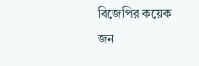বিজেপির কয়েক জন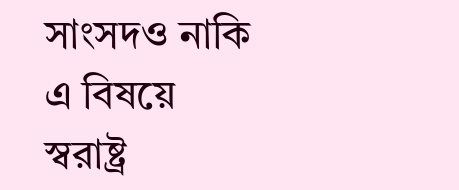সাংসদও নাকি এ বিষয়ে স্বরাষ্ট্র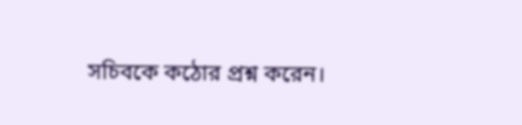সচিবকে কঠোর প্রশ্ন করেন।